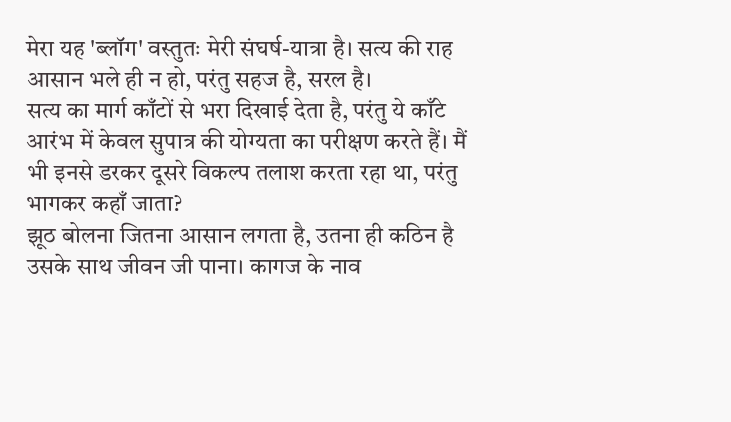मेरा यह 'ब्लॉग' वस्तुतः मेरी संघर्ष-यात्रा है। सत्य की राह आसान भले ही न हो, परंतु सहज है, सरल है।
सत्य का मार्ग काँटों से भरा दिखाई देता है, परंतु ये काँटे आरंभ में केवल सुपात्र की योग्यता का परीक्षण करते हैं। मैं भी इनसे डरकर दूसरे विकल्प तलाश करता रहा था, परंतु भागकर कहाँ जाता?
झूठ बोलना जितना आसान लगता है, उतना ही कठिन है उसके साथ जीवन जी पाना। कागज के नाव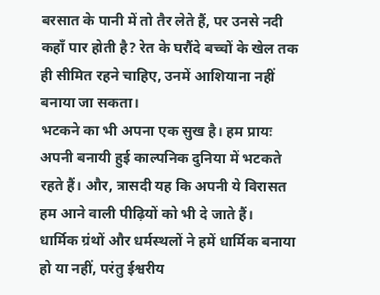बरसात के पानी में तो तैर लेते हैं, पर उनसे नदी कहाँ पार होती है? रेत के घरौंदे बच्चों के खेल तक ही सीमित रहने चाहिए, उनमें आशियाना नहीं बनाया जा सकता।
भटकने का भी अपना एक सुख है। हम प्रायः अपनी बनायी हुई काल्पनिक दुनिया में भटकते रहते हैं। और, त्रासदी यह कि अपनी ये विरासत हम आने वाली पीढ़ियों को भी दे जाते हैं।
धार्मिक ग्रंथों और धर्मस्थलों ने हमें धार्मिक बनाया हो या नहीं, परंतु ईश्वरीय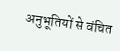अनुभूतियों से वंचित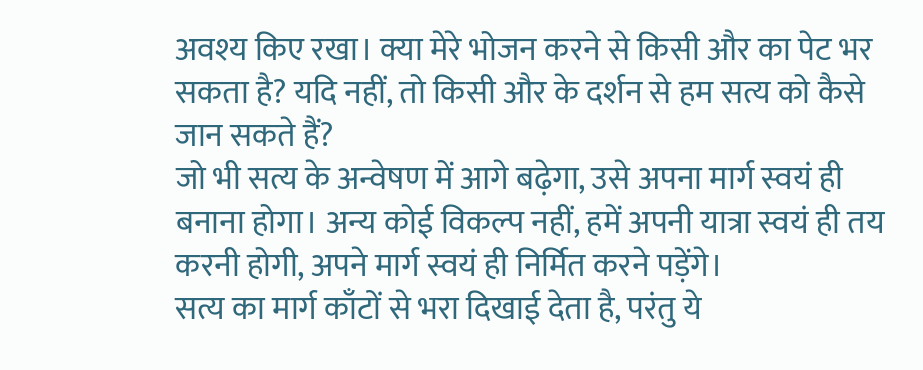अवश्य किए रखा। क्या मेरे भोजन करने से किसी और का पेट भर सकता है? यदि नहीं, तो किसी और के दर्शन से हम सत्य को कैसे जान सकते हैं?
जो भी सत्य के अन्वेषण में आगे बढ़ेगा, उसे अपना मार्ग स्वयं ही बनाना होगा। अन्य कोई विकल्प नहीं, हमें अपनी यात्रा स्वयं ही तय करनी होगी, अपने मार्ग स्वयं ही निर्मित करने पड़ेंगे।
सत्य का मार्ग काँटों से भरा दिखाई देता है, परंतु ये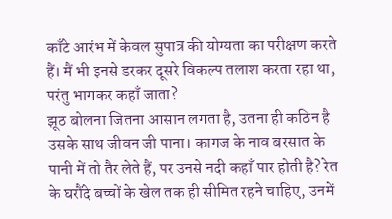काँटे आरंभ में केवल सुपात्र की योग्यता का परीक्षण करते हैं। मैं भी इनसे डरकर दूसरे विकल्प तलाश करता रहा था, परंतु भागकर कहाँ जाता?
झूठ बोलना जितना आसान लगता है, उतना ही कठिन है उसके साथ जीवन जी पाना। कागज के नाव बरसात के पानी में तो तैर लेते हैं, पर उनसे नदी कहाँ पार होती है? रेत के घरौंदे बच्चों के खेल तक ही सीमित रहने चाहिए, उनमें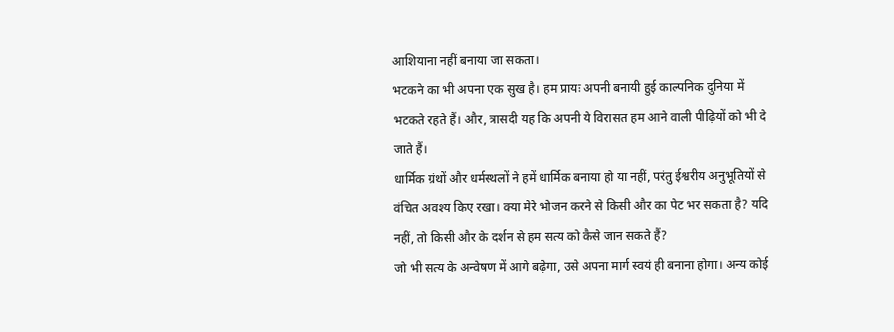आशियाना नहीं बनाया जा सकता।
भटकने का भी अपना एक सुख है। हम प्रायः अपनी बनायी हुई काल्पनिक दुनिया में भटकते रहते हैं। और, त्रासदी यह कि अपनी ये विरासत हम आने वाली पीढ़ियों को भी दे जाते हैं।
धार्मिक ग्रंथों और धर्मस्थलों ने हमें धार्मिक बनाया हो या नहीं, परंतु ईश्वरीय अनुभूतियों से वंचित अवश्य किए रखा। क्या मेरे भोजन करने से किसी और का पेट भर सकता है? यदि नहीं, तो किसी और के दर्शन से हम सत्य को कैसे जान सकते हैं?
जो भी सत्य के अन्वेषण में आगे बढ़ेगा, उसे अपना मार्ग स्वयं ही बनाना होगा। अन्य कोई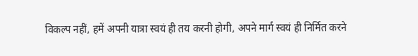विकल्प नहीं, हमें अपनी यात्रा स्वयं ही तय करनी होगी, अपने मार्ग स्वयं ही निर्मित करने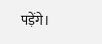पड़ेंगे।